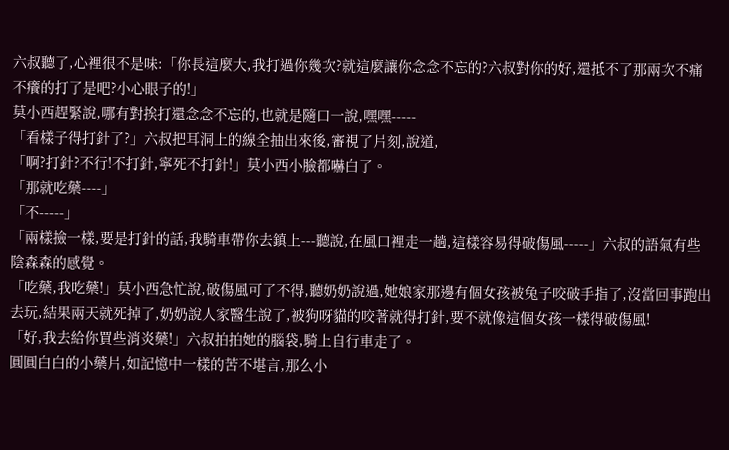六叔聽了,心裡很不是味:「你長這麼大,我打過你幾次?就這麼讓你念念不忘的?六叔對你的好,還抵不了那兩次不痛不癢的打了是吧?小心眼子的!」
莫小西趕緊說,哪有對挨打還念念不忘的,也就是隨口一說,嘿嘿-----
「看樣子得打針了?」六叔把耳洞上的線全抽出來後,審視了片刻,說道,
「啊?打針?不行!不打針,寧死不打針!」莫小西小臉都嚇白了。
「那就吃藥----」
「不-----」
「兩樣撿一樣,要是打針的話,我騎車帶你去鎮上---聽說,在風口裡走一趟,這樣容易得破傷風-----」六叔的語氣有些陰森森的感覺。
「吃藥,我吃藥!」莫小西急忙說,破傷風可了不得,聽奶奶說過,她娘家那邊有個女孩被兔子咬破手指了,沒當回事跑出去玩,結果兩天就死掉了,奶奶說人家醫生說了,被狗呀貓的咬著就得打針,要不就像這個女孩一樣得破傷風!
「好,我去給你買些消炎藥!」六叔拍拍她的腦袋,騎上自行車走了。
圓圓白白的小藥片,如記憶中一樣的苦不堪言,那么小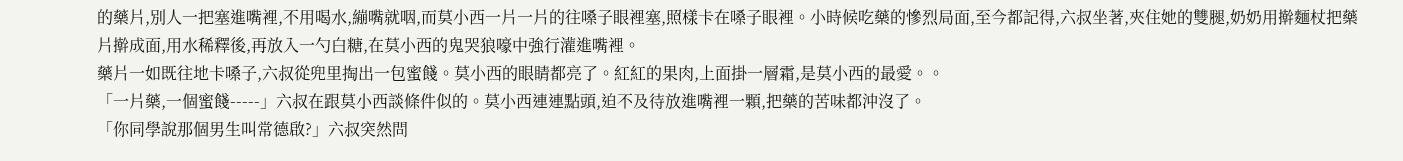的藥片,別人一把塞進嘴裡,不用喝水,繃嘴就咽,而莫小西一片一片的往嗓子眼裡塞,照樣卡在嗓子眼裡。小時候吃藥的慘烈局面,至今都記得,六叔坐著,夾住她的雙腿,奶奶用擀麵杖把藥片擀成面,用水稀釋後,再放入一勺白糖,在莫小西的鬼哭狼嚎中強行灌進嘴裡。
藥片一如既往地卡嗓子,六叔從兜里掏出一包蜜餞。莫小西的眼睛都亮了。紅紅的果肉,上面掛一層霜,是莫小西的最愛。。
「一片藥,一個蜜餞-----」六叔在跟莫小西談條件似的。莫小西連連點頭,迫不及待放進嘴裡一顆,把藥的苦味都沖沒了。
「你同學說那個男生叫常德啟?」六叔突然問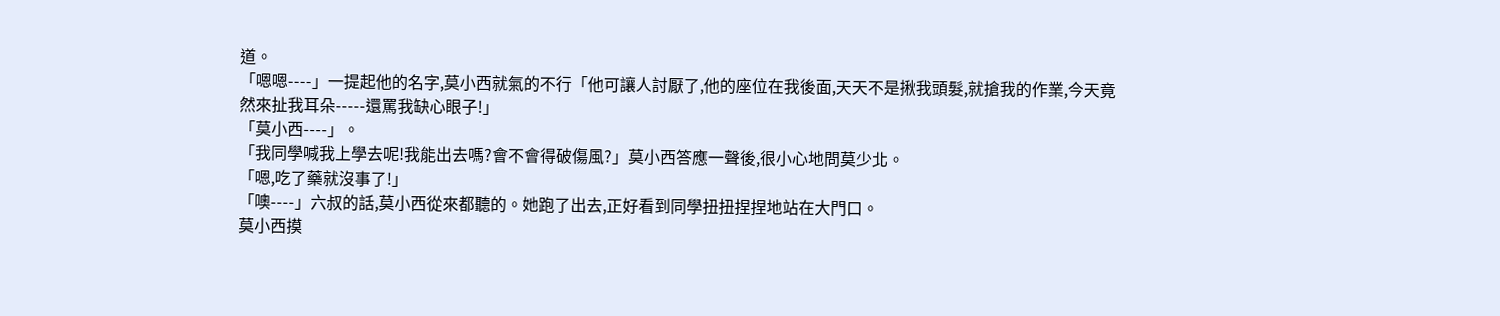道。
「嗯嗯----」一提起他的名字,莫小西就氣的不行「他可讓人討厭了,他的座位在我後面,天天不是揪我頭髮,就搶我的作業,今天竟然來扯我耳朵-----還罵我缺心眼子!」
「莫小西----」。
「我同學喊我上學去呢!我能出去嗎?會不會得破傷風?」莫小西答應一聲後,很小心地問莫少北。
「嗯,吃了藥就沒事了!」
「噢----」六叔的話,莫小西從來都聽的。她跑了出去,正好看到同學扭扭捏捏地站在大門口。
莫小西摸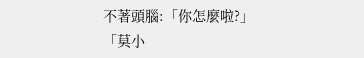不著頭腦:「你怎麼啦?」
「莫小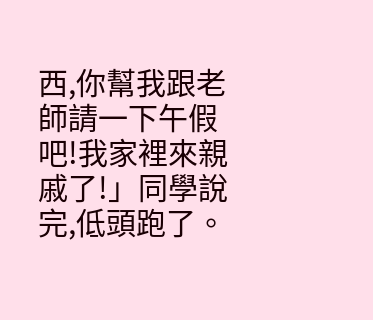西,你幫我跟老師請一下午假吧!我家裡來親戚了!」同學說完,低頭跑了。